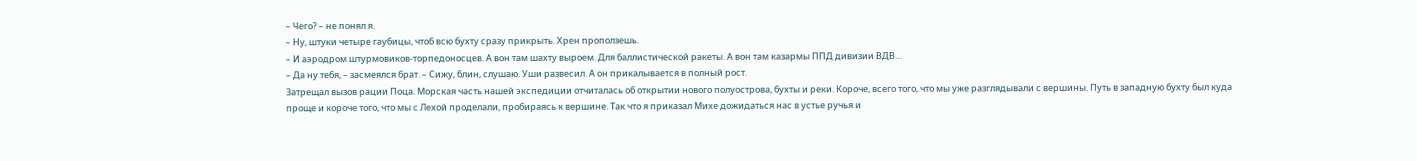– Чего? – не понял я.
– Ну, штуки четыре гаубицы, чтоб всю бухту сразу прикрыть. Хрен проползешь.
– И аэродром штурмовиков-торпедоносцев. А вон там шахту выроем. Для баллистической ракеты. А вон там казармы ППД дивизии ВДВ…
– Да ну тебя, – засмеялся брат. – Сижу, блин, слушаю. Уши развесил. А он прикалывается в полный рост.
Затрещал вызов рации Поца. Морская часть нашей экспедиции отчиталась об открытии нового полуострова, бухты и реки. Короче, всего того, что мы уже разглядывали с вершины. Путь в западную бухту был куда проще и короче того, что мы с Лехой проделали, пробираясь к вершине. Так что я приказал Михе дожидаться нас в устье ручья и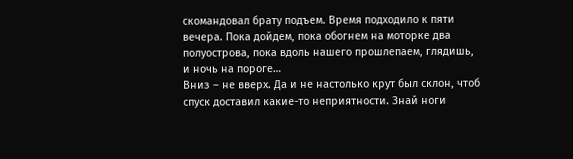скомандовал брату подъем. Время подходило к пяти вечера. Пока дойдем, пока обогнем на моторке два полуострова, пока вдоль нашего прошлепаем, глядишь, и ночь на пороге…
Вниз – не вверх. Да и не настолько крут был склон, чтоб спуск доставил какие-то неприятности. Знай ноги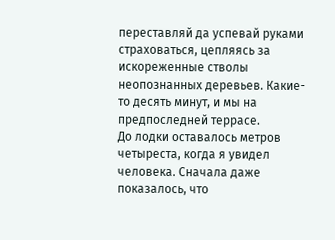переставляй да успевай руками страховаться, цепляясь за искореженные стволы неопознанных деревьев. Какие-то десять минут, и мы на предпоследней террасе.
До лодки оставалось метров четыреста, когда я увидел человека. Сначала даже показалось, что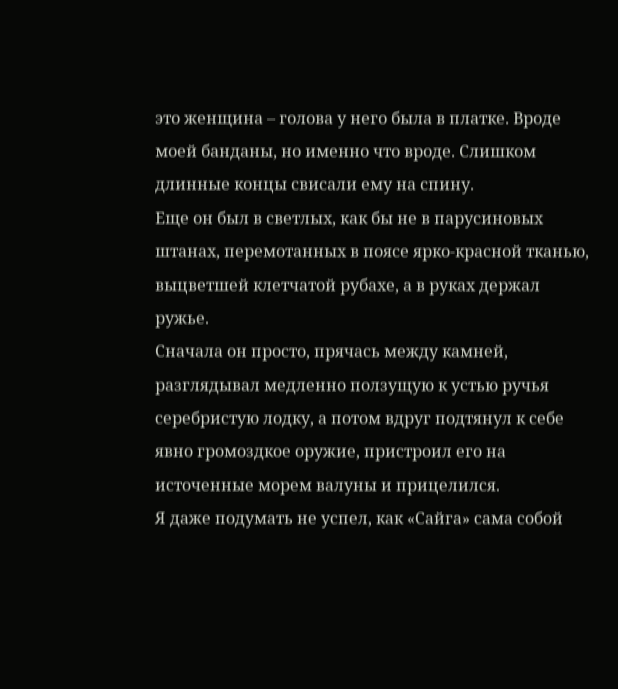это женщина – голова у него была в платке. Вроде моей банданы, но именно что вроде. Слишком длинные концы свисали ему на спину.
Еще он был в светлых, как бы не в парусиновых штанах, перемотанных в поясе ярко-красной тканью, выцветшей клетчатой рубахе, а в руках держал ружье.
Сначала он просто, прячась между камней, разглядывал медленно ползущую к устью ручья серебристую лодку, а потом вдруг подтянул к себе явно громоздкое оружие, пристроил его на источенные морем валуны и прицелился.
Я даже подумать не успел, как «Сайга» сама собой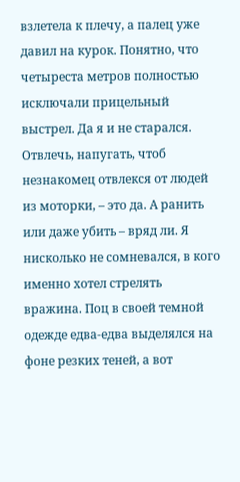взлетела к плечу, а палец уже давил на курок. Понятно, что четыреста метров полностью исключали прицельный выстрел. Да я и не старался. Отвлечь, напугать, чтоб незнакомец отвлекся от людей из моторки, – это да. А ранить или даже убить – вряд ли. Я нисколько не сомневался, в кого именно хотел стрелять вражина. Поц в своей темной одежде едва-едва выделялся на фоне резких теней, а вот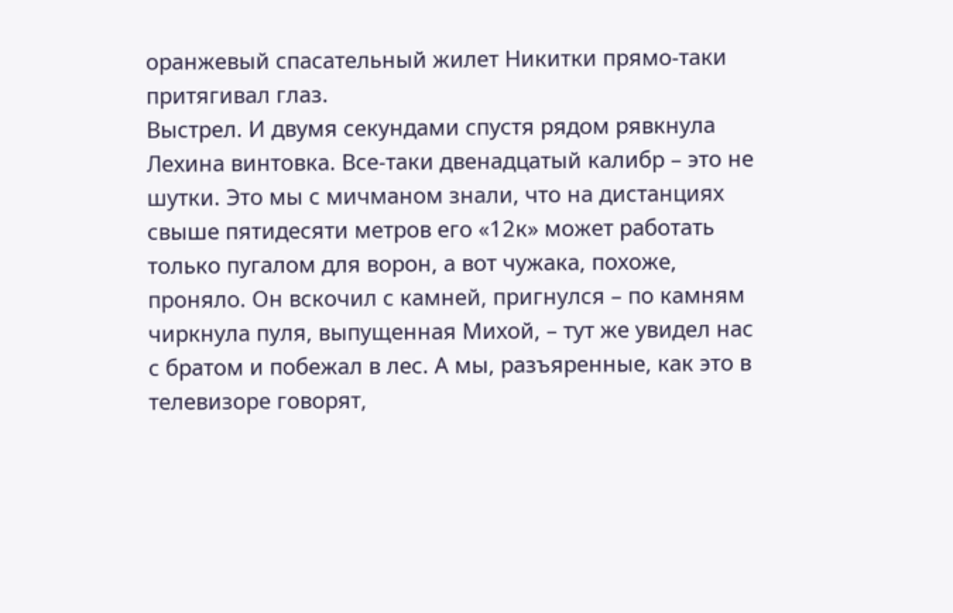оранжевый спасательный жилет Никитки прямо-таки притягивал глаз.
Выстрел. И двумя секундами спустя рядом рявкнула Лехина винтовка. Все-таки двенадцатый калибр – это не шутки. Это мы с мичманом знали, что на дистанциях свыше пятидесяти метров его «12к» может работать только пугалом для ворон, а вот чужака, похоже, проняло. Он вскочил с камней, пригнулся – по камням чиркнула пуля, выпущенная Михой, – тут же увидел нас с братом и побежал в лес. А мы, разъяренные, как это в телевизоре говорят,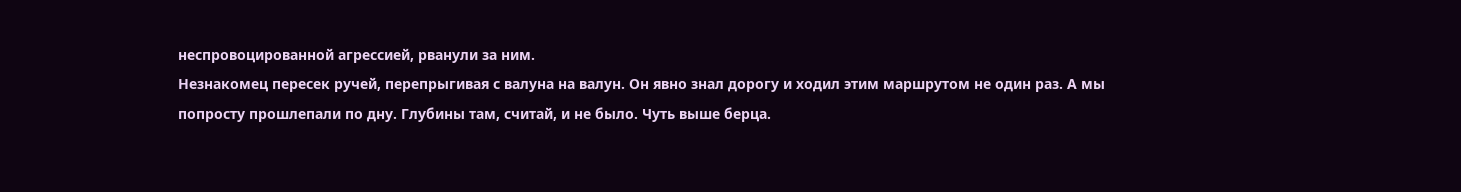неспровоцированной агрессией, рванули за ним.
Незнакомец пересек ручей, перепрыгивая с валуна на валун. Он явно знал дорогу и ходил этим маршрутом не один раз. А мы попросту прошлепали по дну. Глубины там, считай, и не было. Чуть выше берца.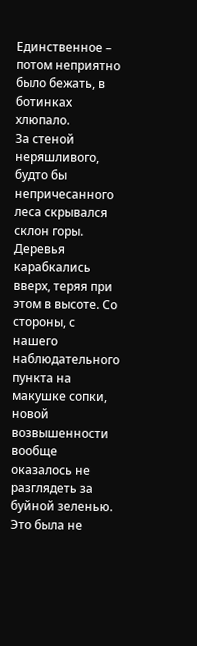Единственное – потом неприятно было бежать, в ботинках хлюпало.
За стеной неряшливого, будто бы непричесанного леса скрывался склон горы. Деревья карабкались вверх, теряя при этом в высоте. Со стороны, с нашего наблюдательного пункта на макушке сопки, новой возвышенности вообще оказалось не разглядеть за буйной зеленью.
Это была не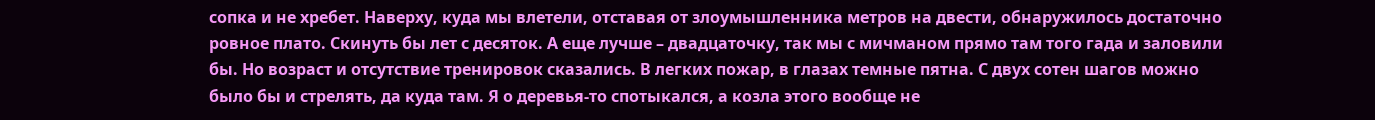сопка и не хребет. Наверху, куда мы влетели, отставая от злоумышленника метров на двести, обнаружилось достаточно ровное плато. Скинуть бы лет с десяток. А еще лучше – двадцаточку, так мы с мичманом прямо там того гада и заловили бы. Но возраст и отсутствие тренировок сказались. В легких пожар, в глазах темные пятна. С двух сотен шагов можно было бы и стрелять, да куда там. Я о деревья-то спотыкался, а козла этого вообще не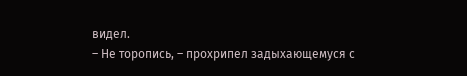видел.
– Не торопись, – прохрипел задыхающемуся с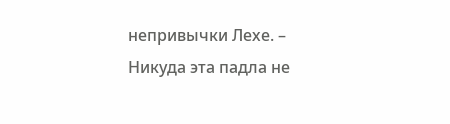непривычки Лехе. – Никуда эта падла не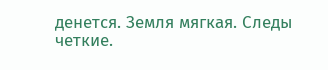денется. Земля мягкая. Следы четкие.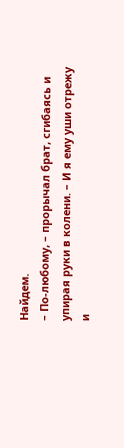Найдем.
– По-любому, – прорычал брат, сгибаясь и упирая руки в колени. – И я ему уши отрежу и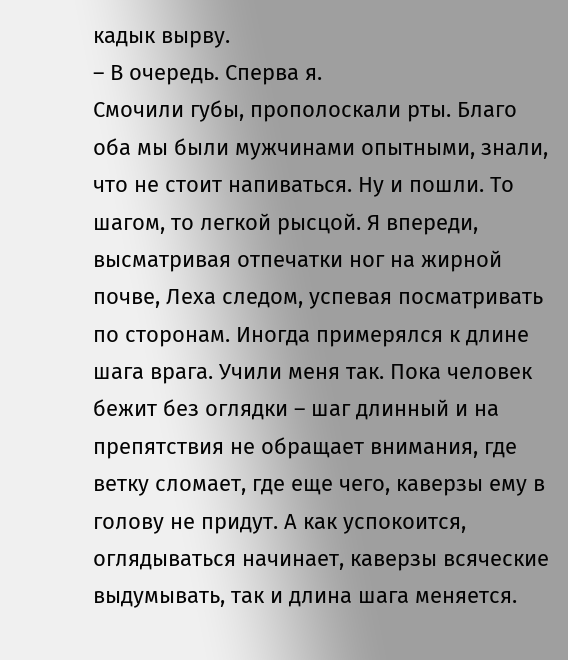кадык вырву.
– В очередь. Сперва я.
Смочили губы, прополоскали рты. Благо оба мы были мужчинами опытными, знали, что не стоит напиваться. Ну и пошли. То шагом, то легкой рысцой. Я впереди, высматривая отпечатки ног на жирной почве, Леха следом, успевая посматривать по сторонам. Иногда примерялся к длине шага врага. Учили меня так. Пока человек бежит без оглядки – шаг длинный и на препятствия не обращает внимания, где ветку сломает, где еще чего, каверзы ему в голову не придут. А как успокоится, оглядываться начинает, каверзы всяческие выдумывать, так и длина шага меняется.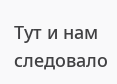Тут и нам следовало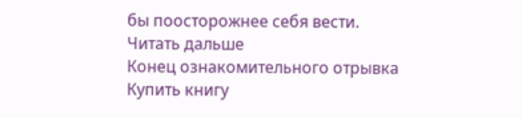бы поосторожнее себя вести.
Читать дальше
Конец ознакомительного отрывка
Купить книгу